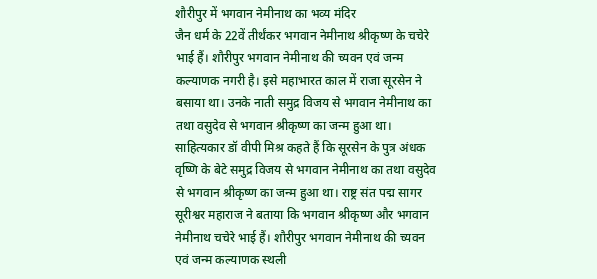शौरीपुर में भगवान नेमीनाथ का भव्य मंदिर
जैन धर्म के 22वें तीर्थंकर भगवान नेमीनाथ श्रीकृष्ण के चचेरे भाई हैं। शौरीपुर भगवान नेमीनाथ की च्यवन एवं जन्म कल्याणक नगरी है। इसे महाभारत काल में राजा सूरसेन ने बसाया था। उनके नाती समुद्र विजय से भगवान नेमीनाथ का तथा वसुदेव से भगवान श्रीकृष्ण का जन्म हुआ था।
साहित्यकार डॉ वीपी मिश्र कहते हैं कि सूरसेन के पुत्र अंधक वृष्णि के बेटे समुद्र विजय से भगवान नेमीनाथ का तथा वसुदेव से भगवान श्रीकृष्ण का जन्म हुआ था। राष्ट्र संत पद्म सागर सूरीश्वर महाराज ने बताया कि भगवान श्रीकृष्ण और भगवान नेमीनाथ चचेरे भाई हैं। शौरीपुर भगवान नेमीनाथ की च्यवन एवं जन्म कल्याणक स्थली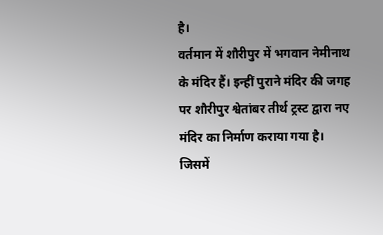है।
वर्तमान में शौरीपुर में भगवान नेमीनाथ के मंदिर हैं। इन्हीं पुराने मंदिर की जगह पर शौरीपुर श्वेतांबर तीर्थ ट्रस्ट द्वारा नए मंदिर का निर्माण कराया गया है। जिसमें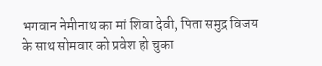भगवान नेमीनाथ का मां शिवा देवी, पिता समुद्र विजय के साथ सोमवार को प्रवेश हो चुका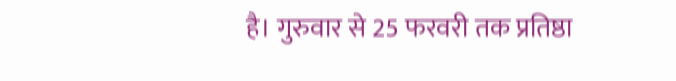है। गुरुवार से 25 फरवरी तक प्रतिष्ठा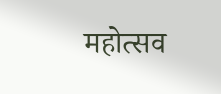महोत्सव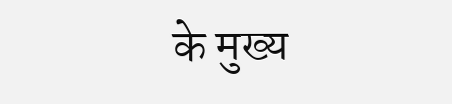के मुख्य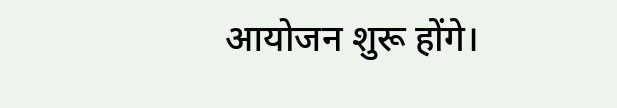आयोजन शुरू होंगे।